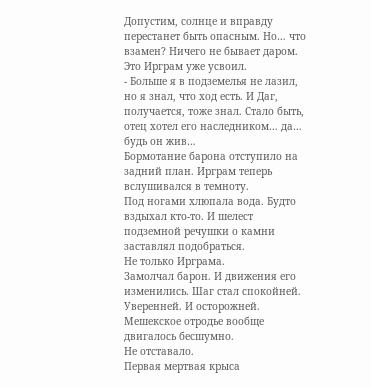Допустим, солнце и вправду перестанет быть опасным. Но… что взамен? Ничего не бывает даром. Это Ирграм уже усвоил.
- Больше я в подземелья не лазил, но я знал, что ход есть. И Даг, получается, тоже знал. Стало быть, отец хотел его наследником… да… будь он жив…
Бормотание барона отступило на задний план. Ирграм теперь вслушивался в темноту.
Под ногами хлюпала вода. Будто вздыхал кто-то. И шелест подземной речушки о камни заставлял подобраться.
Не только Ирграма.
Замолчал барон. И движения его изменились. Шаг стал спокойней. Уверенней. И осторожней.
Мешекское отродье вообще двигалось бесшумно.
Не отставало.
Первая мертвая крыса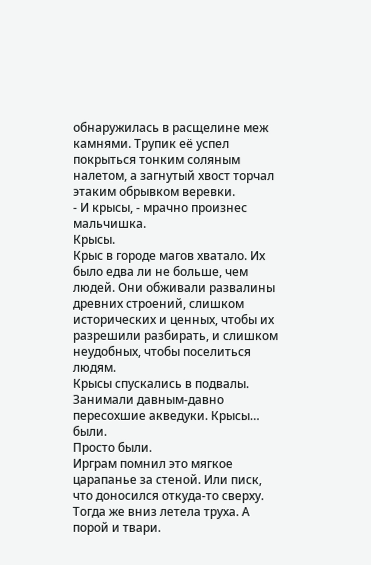обнаружилась в расщелине меж камнями. Трупик её успел покрыться тонким соляным налетом, а загнутый хвост торчал этаким обрывком веревки.
- И крысы, - мрачно произнес мальчишка.
Крысы.
Крыс в городе магов хватало. Их было едва ли не больше, чем людей. Они обживали развалины древних строений, слишком исторических и ценных, чтобы их разрешили разбирать, и слишком неудобных, чтобы поселиться людям.
Крысы спускались в подвалы. Занимали давным-давно пересохшие акведуки. Крысы… были.
Просто были.
Ирграм помнил это мягкое царапанье за стеной. Или писк, что доносился откуда-то сверху. Тогда же вниз летела труха. А порой и твари.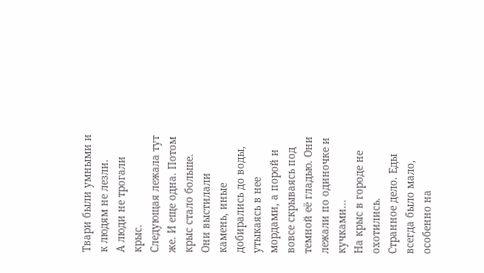Твари были умными и к людям не лезли.
А люди не трогали крыс.
Следующая лежала тут же. И еще одна. Потом крыс стало больше. Они выстилали камень, иные добирались до воды, утыкаясь в нее мордами, а порой и вовсе скрываясь под темной её гладью. Они лежали по одиночке и кучками…
На крыс в городе не охотились.
Странное дело. Еды всегда было мало, особенно на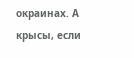окраинах. А крысы, если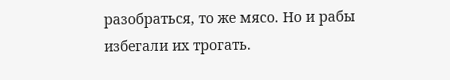разобраться, то же мясо. Но и рабы избегали их трогать.